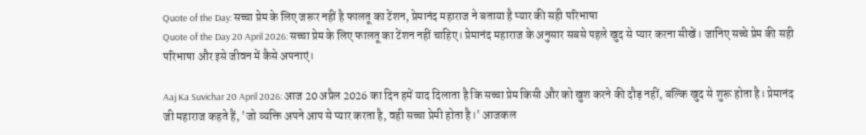Quote of the Day: सच्चा प्रेम के लिए जरूर नहीं है फालतू का टेंशन, प्रेमानंद महाराज ने बताया है प्यार की सही परिभाषा
Quote of the Day 20 April 2026: सच्चा प्रेम के लिए फालतू का टेंशन नहीं चाहिए। प्रेमानंद महाराज के अनुसार सबसे पहले खुद से प्यार करना सीखें। जानिए सच्चे प्रेम की सही परिभाषा और इसे जीवन में कैसे अपनाएं।

Aaj Ka Suvichar 20 April 2026: आज 20 अप्रैल 2026 का दिन हमें याद दिलाता है कि सच्चा प्रेम किसी और को खुश करने की दौड़ नहीं, बल्कि खुद से शुरू होता है। प्रेमानंद जी महाराज कहते हैं, 'जो व्यक्ति अपने आप से प्यार करता है, वही सच्चा प्रेमी होता है।' आजकल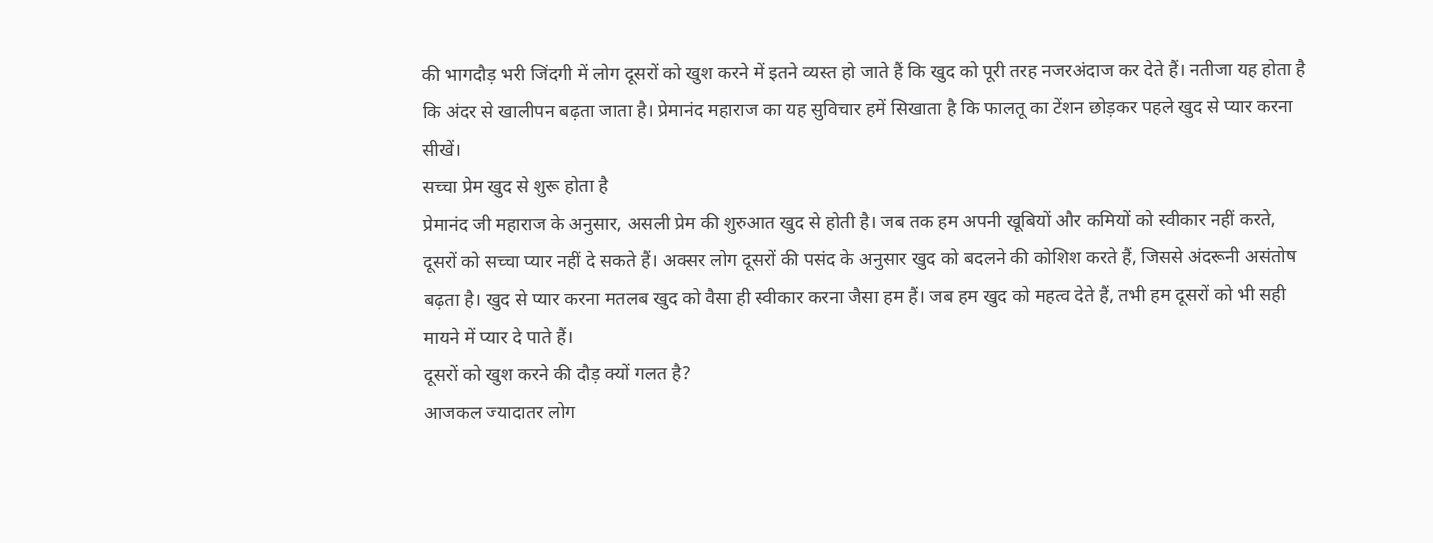की भागदौड़ भरी जिंदगी में लोग दूसरों को खुश करने में इतने व्यस्त हो जाते हैं कि खुद को पूरी तरह नजरअंदाज कर देते हैं। नतीजा यह होता है कि अंदर से खालीपन बढ़ता जाता है। प्रेमानंद महाराज का यह सुविचार हमें सिखाता है कि फालतू का टेंशन छोड़कर पहले खुद से प्यार करना सीखें।
सच्चा प्रेम खुद से शुरू होता है
प्रेमानंद जी महाराज के अनुसार, असली प्रेम की शुरुआत खुद से होती है। जब तक हम अपनी खूबियों और कमियों को स्वीकार नहीं करते, दूसरों को सच्चा प्यार नहीं दे सकते हैं। अक्सर लोग दूसरों की पसंद के अनुसार खुद को बदलने की कोशिश करते हैं, जिससे अंदरूनी असंतोष बढ़ता है। खुद से प्यार करना मतलब खुद को वैसा ही स्वीकार करना जैसा हम हैं। जब हम खुद को महत्व देते हैं, तभी हम दूसरों को भी सही मायने में प्यार दे पाते हैं।
दूसरों को खुश करने की दौड़ क्यों गलत है?
आजकल ज्यादातर लोग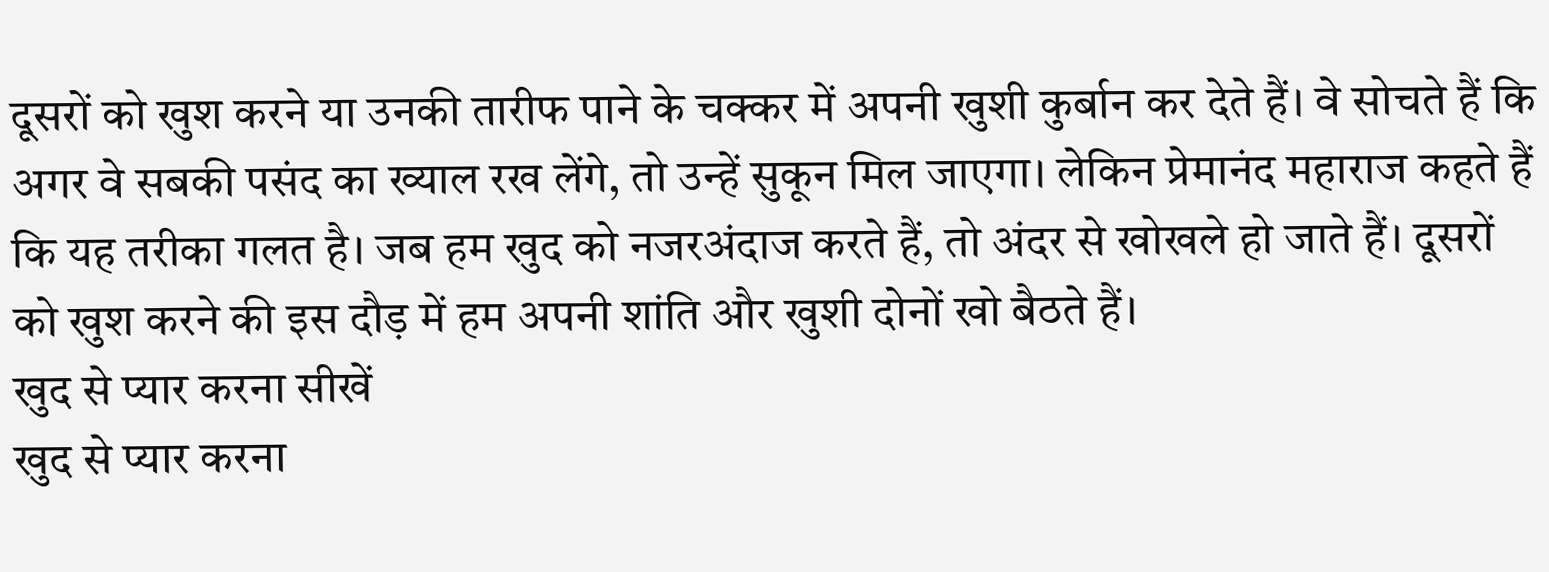दूसरों को खुश करने या उनकी तारीफ पाने के चक्कर में अपनी खुशी कुर्बान कर देते हैं। वे सोचते हैं कि अगर वे सबकी पसंद का ख्याल रख लेंगे, तो उन्हें सुकून मिल जाएगा। लेकिन प्रेमानंद महाराज कहते हैं कि यह तरीका गलत है। जब हम खुद को नजरअंदाज करते हैं, तो अंदर से खोखले हो जाते हैं। दूसरों को खुश करने की इस दौड़ में हम अपनी शांति और खुशी दोनों खो बैठते हैं।
खुद से प्यार करना सीखें
खुद से प्यार करना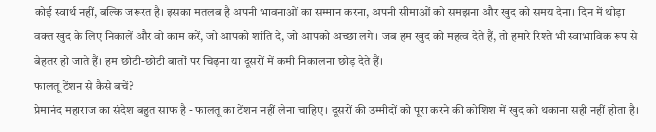कोई स्वार्थ नहीं, बल्कि जरूरत है। इसका मतलब है अपनी भावनाओं का सम्मान करना, अपनी सीमाओं को समझना और खुद को समय देना। दिन में थोड़ा वक्त खुद के लिए निकालें और वो काम करें, जो आपको शांति दे, जो आपको अच्छा लगे। जब हम खुद को महत्व देते हैं, तो हमारे रिश्ते भी स्वाभाविक रूप से बेहतर हो जाते हैं। हम छोटी-छोटी बातों पर चिढ़ना या दूसरों में कमी निकालना छोड़ देते हैं।
फालतू टेंशन से कैसे बचें?
प्रेमानंद महाराज का संदेश बहुत साफ है - फालतू का टेंशन नहीं लेना चाहिए। दूसरों की उम्मीदों को पूरा करने की कोशिश में खुद को थकाना सही नहीं होता है।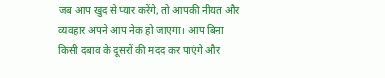जब आप खुद से प्यार करेंगे, तो आपकी नीयत और व्यवहार अपने आप नेक हो जाएगा। आप बिना किसी दबाव के दूसरों की मदद कर पाएंगे और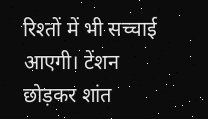रिश्तों में भी सच्चाई आएगी। टेंशन छोड़कर शांत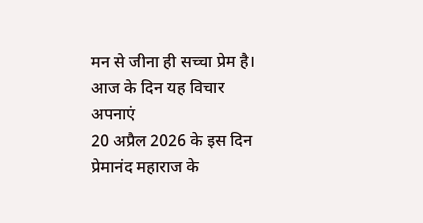मन से जीना ही सच्चा प्रेम है।
आज के दिन यह विचार अपनाएं
20 अप्रैल 2026 के इस दिन प्रेमानंद महाराज के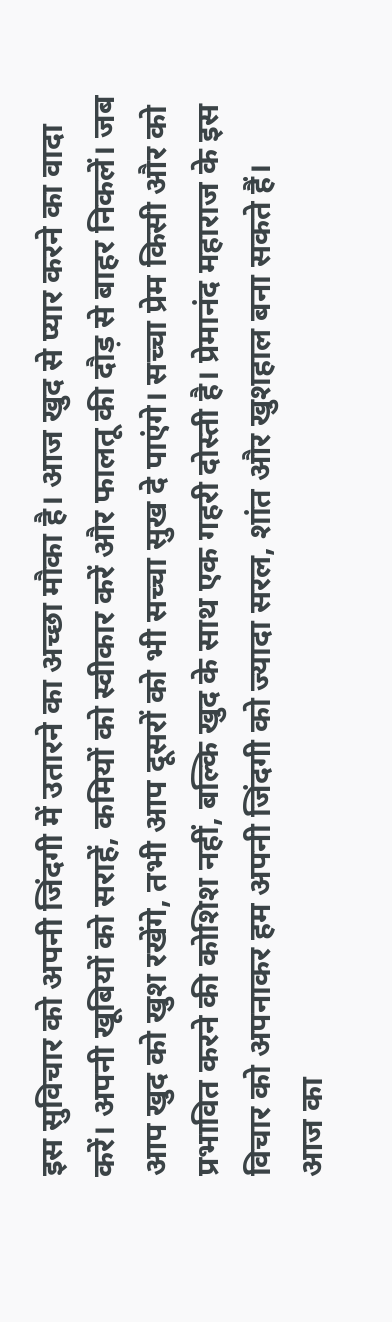इस सुविचार को अपनी जिंदगी में उतारने का अच्छा मौका है। आज खुद से प्यार करने का वादा करें। अपनी खूबियों को सराहें, कमियों को स्वीकार करें और फालतू की दौड़ से बाहर निकलें। जब आप खुद को खुश रखेंगे, तभी आप दूसरों को भी सच्चा सुख दे पाएंगे। सच्चा प्रेम किसी और को प्रभावित करने की कोशिश नहीं, बल्कि खुद के साथ एक गहरी दोस्ती है। प्रेमानंद महाराज के इस विचार को अपनाकर हम अपनी जिंदगी को ज्यादा सरल, शांत और खुशहाल बना सकते हैं।
आज का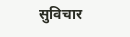सुविचार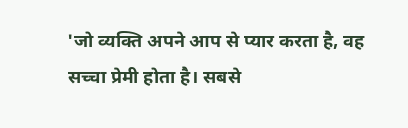'जो व्यक्ति अपने आप से प्यार करता है, वह सच्चा प्रेमी होता है। सबसे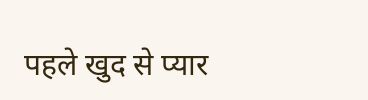पहले खुद से प्यार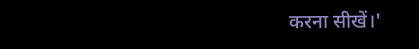करना सीखें।'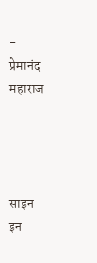- प्रेमानंद महाराज




साइन इन